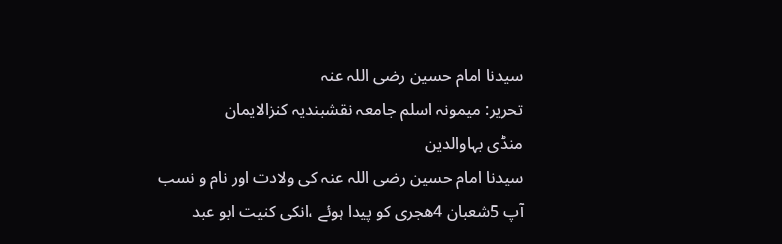سیدنا امام حسین رضی اللہ عنہ
تحریر: میمونہ اسلم جامعہ نقشبندیہ کنزالایمان
منڈی بہاوالدین
سیدنا امام حسین رضی اللہ عنہ کی ولادت اور نام و نسب
آپ 5شعبان 4ھجری کو پیدا ہوئے ،انکی کنیت ابو عبد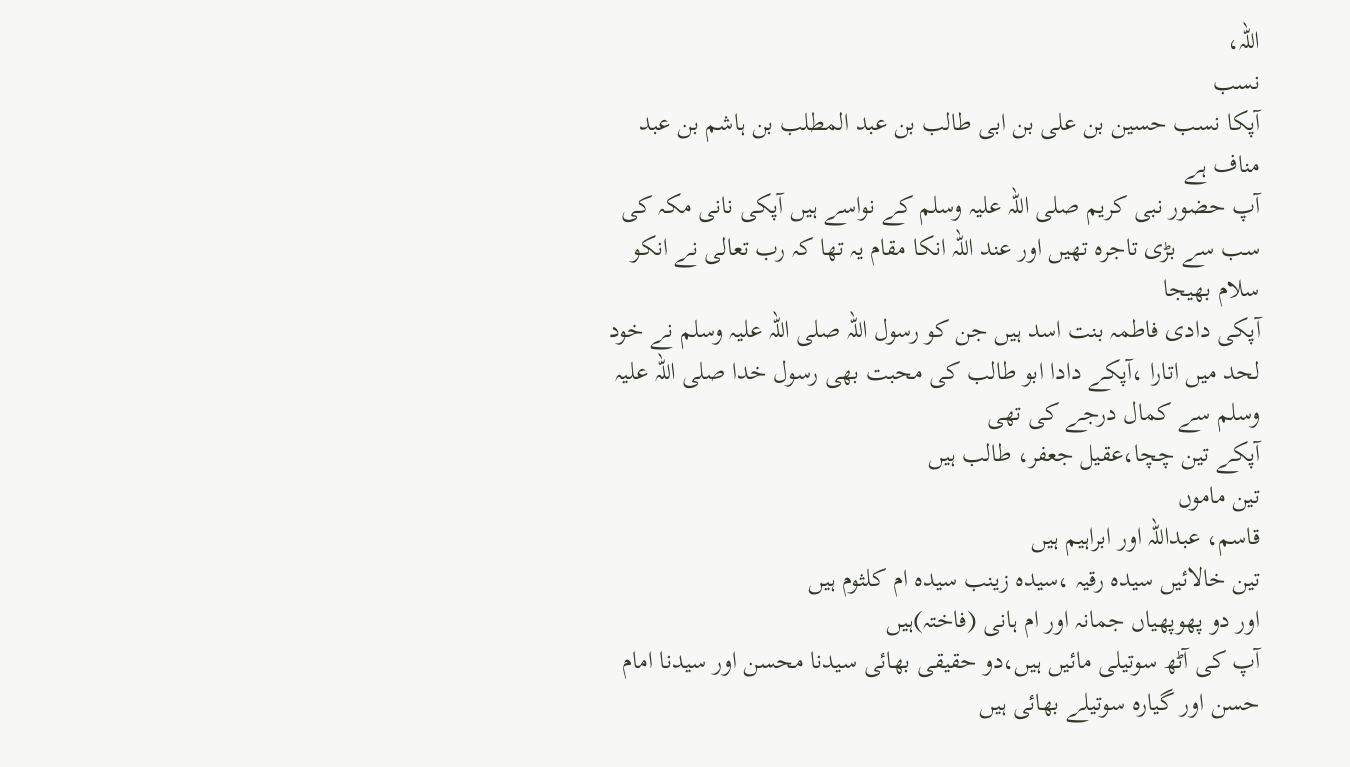اللہ،
نسب
آپکا نسب حسین بن علی بن ابی طالب بن عبد المطلب بن ہاشم بن عبد مناف ہے
آپ حضور نبی کریم صلی اللہ علیہ وسلم کے نواسے ہیں آپکی نانی مکہ کی سب سے بڑی تاجرہ تھیں اور عند اللہ انکا مقام یہ تھا کہ رب تعالی نے انکو سلام بھیجا
آپکی دادی فاطمہ بنت اسد ہیں جن کو رسول اللہ صلی اللہ علیہ وسلم نے خود لحد میں اتارا ،آپکے دادا ابو طالب کی محبت بھی رسول خدا صلی اللہ علیہ وسلم سے کمال درجے کی تھی
آپکے تین چچا،عقیل جعفر، طالب ہیں
تین ماموں
قاسم، عبداللہ اور ابراہیم ہیں
تین خالائیں سیدہ رقیہ ،سیدہ زینب سیدہ ام کلثوم ہیں
اور دو پھوپھیاں جمانہ اور ام ہانی (فاختہ)ہیں
آپ کی آٹھ سوتیلی مائیں ہیں،دو حقیقی بھائی سیدنا محسن اور سیدنا امام حسن اور گیارہ سوتیلے بھائی ہیں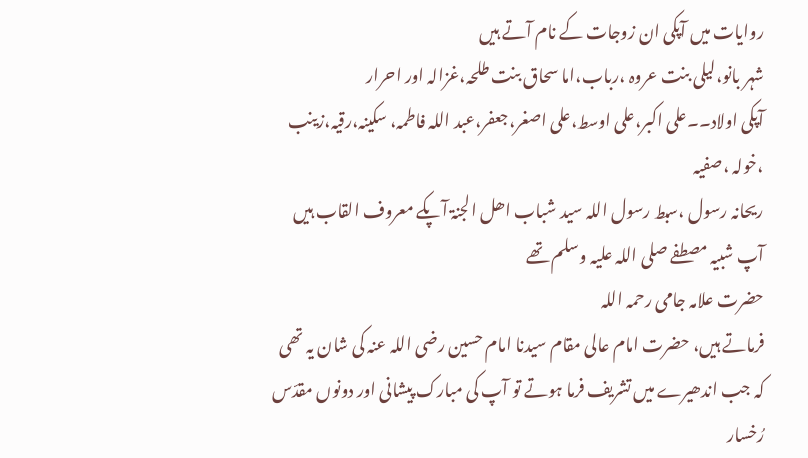روایات میں آپکی ان زوجات کے نام آتے ہیں
شہر بانو،لیلی بنت عروہ ،رباب،اما سحاق بنت طلحہ،غزالہ اور احرار
آپکی اولاد۔۔علی اکبر،علی اوسط،علی اصغر،جعفر،عبد اللہ فاطمہ، سکینہ،رقیہ،زینب ،خولہ ،صفیہ
ریحانہ رسول ،سبط رسول اللہ سید شباب اھل الجنۃ آپکے معروف القاب ہیں
آپ شبیہ مصطفے صلی اللہ علیہ وسلم تھے
حضرت علامہ جامی رحمہ اللہ
فرماتے ہیں، حضرت امام عالی مقام سیدنا امام حسین رضی اللہ عنہ کی شان یہ تھی کہ جب اندھیرے میں تشریف فرما ہوتے تو آپ کی مبارک پیشانی اور دونوں مقدّس رُخسار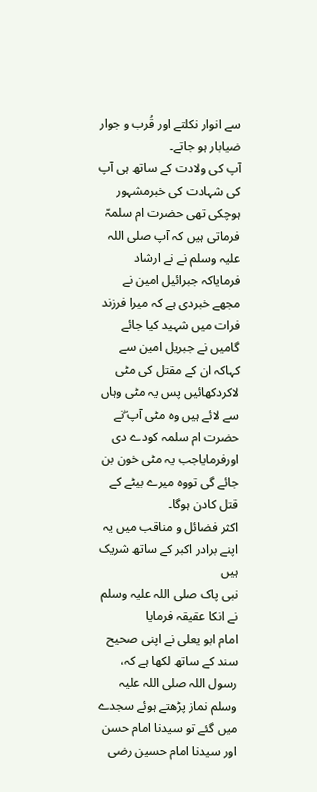سے انوار نکلتے اور قُرب و جوار ضیابار ہو جاتے۔
آپ کی ولادت کے ساتھ ہی آپ کی شہادت کی خبرمشہور ہوچکی تھی حضرت ام سلمہّ فرماتی ہیں کہ آپ صلی اللہ علیہ وسلم نے نے ارشاد فرمایاکہ جبرائیل امین نے مجھے خبردی ہے کہ میرا فرزند فرات میں شہید کیا جائے گامیں نے جبریل امین سے کہاکہ ان کے مقتل کی مٹی لاکردکھائیں پس یہ مٹی وہاں سے لائے ہیں وہ مٹی آپ ۖنے حضرت ام سلمہ کودے دی اورفرمایاجب یہ مٹی خون بن جائے گی تووہ میرے بیٹے کے قتل کادن ہوگا۔
اکثر فضائل و مناقب میں یہ اپنے برادر اکبر کے ساتھ شریک ہیں
نبی پاک صلی اللہ علیہ وسلم نے انکا عقیقہ فرمایا
امام ابو یعلی نے اپنی صحیح سند کے ساتھ لکھا ہے کہ، رسول اللہ صلی اللہ علیہ وسلم نماز پڑھتے ہوئے سجدے میں گئے تو سیدنا امام حسن اور سیدنا امام حسین رضی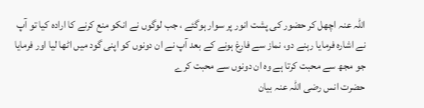اللہ عنہ اچھل کر حضور کی پشت انور پر سوار ہوگئے ، جب لوگوں نے انکو منع کرنے کا ارادہ کیا تو آپ نے اشارہ فرمایا رہنے دو، نماز سے فارغ ہونے کے بعد آپ نے ان دونوں کو اپنی گود میں اٹھا لیا اور فرمایا جو مجھ سے محبت کرتا ہے وہ ان دونوں سے محبت کرے
حضرت انس رضی اللہ عنہ بیان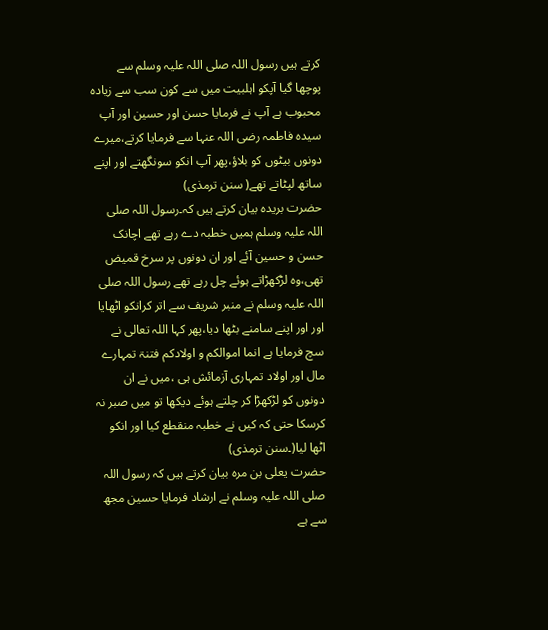کرتے ہیں رسول اللہ صلی اللہ علیہ وسلم سے پوچھا گیا آپکو اہلبیت میں سے کون سب سے زیادہ محبوب ہے آپ نے فرمایا حسن اور حسین اور آپ سیدہ فاطمہ رضی اللہ عنہا سے فرمایا کرتے،میرے دونوں بیٹوں کو بلاؤ،پھر آپ انکو سونگھتے اور اپنے ساتھ لپٹاتے تھے( سنن ترمذی)
حضرت بریدہ بیان کرتے ہیں کہ۔رسول اللہ صلی اللہ علیہ وسلم ہمیں خطبہ دے رہے تھے اچانک حسن و حسین آئے اور ان دونوں پر سرخ قمیض تھی،وہ لڑکھڑاتے ہوئے چل رہے تھے رسول اللہ صلی اللہ علیہ وسلم نے منبر شریف سے اتر کرانکو اٹھایا اور اور اپنے سامنے بٹھا دیا،پھر کہا اللہ تعالی نے سچ فرمایا ہے انما اموالکم و اولادکم فتنۃ تمہارے مال اور اولاد تمہاری آزمائش ہی ،میں نے ان دونوں کو لڑکھڑا کر چلتے ہوئے دیکھا تو میں صبر نہ کرسکا حتی کہ کیں نے خطبہ منقطع کیا اور انکو اٹھا لیا(۔سنن ترمذی)
حضرت یعلی بن مرہ بیان کرتے ہیں کہ رسول اللہ صلی اللہ علیہ وسلم نے ارشاد فرمایا حسین مجھ سے ہے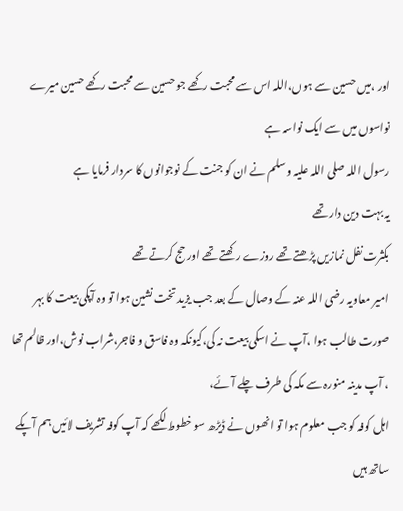اور ،میں حسین سے ہوں،اللہ اس سے محبت رکھے جو حسین سے محبت رکھے حسین میرے نواسوں میں سے ایک نواسہ ہے
رسول اللہ صلی اللہ علیہ وسلم نے ان کو جنت کے نوجوانوں کا سردار فرمایا ہے
یہ بہت دین دار تھے
بکثرت نفل نمازیں پڑھتے تھے روزے رکھتے تھے اور حج کرتے تھے
امیر معاویہ رضی اللہ عنہ کے وصال کے بعد جب یزید تخت نشین ہوا تو وہ آپکی بیعت کا بہر صورت طالب ہوا ،آپ نے اسکی بیعت نہ کی،کیونکہ وہ فاسق و فاجر،شراب نوش،اور ظالم تھا ، آپ مدینہ منورہ سے مکہ کی طرف چلے آئے،
اہل کوفہ کو جب معلوم ہوا تو انھوں نے ڈیڑھ سو خطوط لکھے کہ آپ کوفہ تشریف لائیں ہم آپکے ساتھ ہیں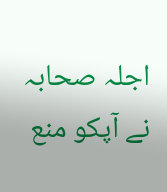اجلہ صحابہ نے آپکو منع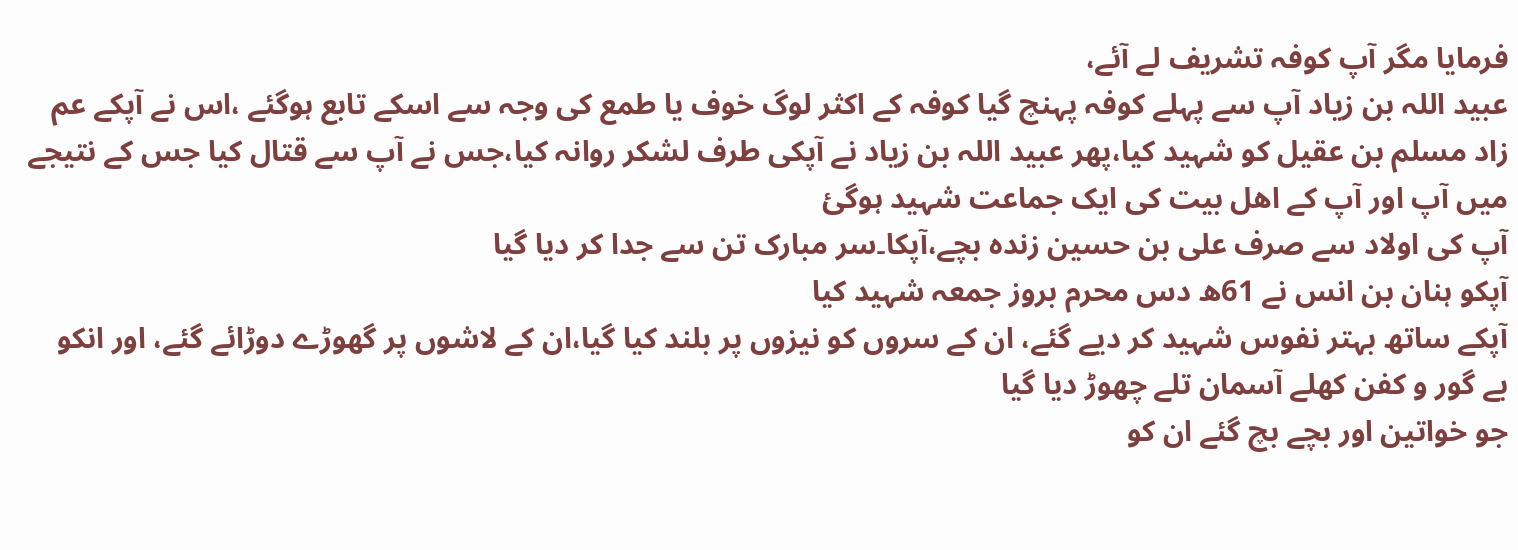فرمایا مگر آپ کوفہ تشریف لے آئے،
عبید اللہ بن زیاد آپ سے پہلے کوفہ پہنچ گیا کوفہ کے اکثر لوگ خوف یا طمع کی وجہ سے اسکے تابع ہوگئے ،اس نے آپکے عم زاد مسلم بن عقیل کو شہید کیا،پھر عبید اللہ بن زیاد نے آپکی طرف لشکر روانہ کیا،جس نے آپ سے قتال کیا جس کے نتیجے میں آپ اور آپ کے اھل بیت کی ایک جماعت شہید ہوگئ
آپ کی اولاد سے صرف علی بن حسین زندہ بچے،آپکا۔سر مبارک تن سے جدا کر دیا گیا
آپکو ہنان بن انس نے 61ھ دس محرم بروز جمعہ شہید کیا
آپکے ساتھ بہتر نفوس شہید کر دیے گئے، ان کے سروں کو نیزوں پر بلند کیا گیا،ان کے لاشوں پر گھوڑے دوڑائے گئے، اور انکو بے گور و کفن کھلے آسمان تلے چھوڑ دیا گیا
جو خواتین اور بچے بچ گئے ان کو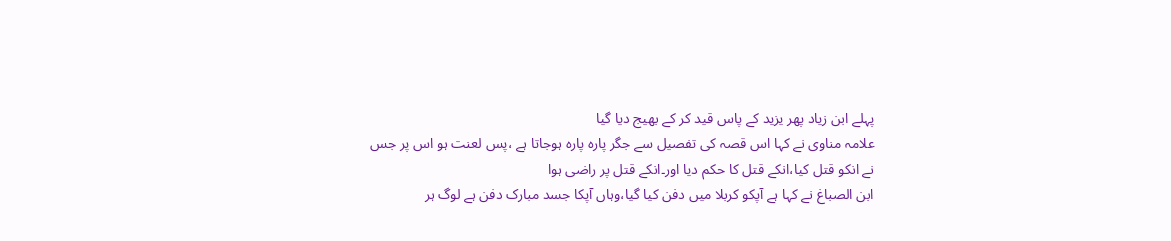پہلے ابن زیاد پھر یزید کے پاس قید کر کے بھیج دیا گیا
علامہ مناوی نے کہا اس قصہ کی تفصیل سے جگر پارہ پارہ ہوجاتا ہے ،پس لعنت ہو اس پر جس نے انکو قتل کیا،انکے قتل کا حکم دیا اور۔انکے قتل پر راضی ہوا
ابن الصباغ نے کہا ہے آپکو کربلا میں دفن کیا گیا،وہاں آپکا جسد مبارک دفن ہے لوگ ہر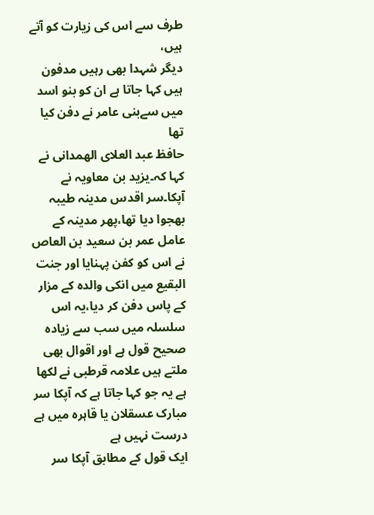طرف سے اس کی زیارت کو آتے ہیں،
دیگر شہدا بھی رہیں مدفون ہیں کہا جاتا ہے ان کو بنو اسد میں سےبنی عامر نے دفن کیا تھا
حافظ عبد العلای الھمدانی نے کہا کہ۔یزید بن معاویہ نے آپکا۔سر اقدس مدینہ طیبہ بھجوا دیا تھا،پھر مدینہ کے عامل عمر بن سعید بن العاص نے اس کو کفن پہنایا اور جنت البقیع میں انکی والدہ کے مزار کے پاس دفن کر دیا،یہ اس سلسلہ میں سب سے زیادہ صحیح قول ہے اور اقوال بھی ملتے ہیں علامہ قرطبی نے لکھا ہے یہ جو کہا جاتا ہے کہ آپکا سر مبارک عسقلان یا قاہرہ میں ہے درست نہیں ہے
ایک قول کے مطابق آپکا سر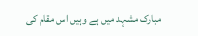مبارک مشہد میں ہے وہیں اس مقام کی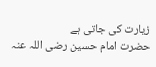زیارت کی جاتی ہے
حضرت امام حسین رضی اللہ عنہ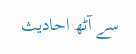سے آٹھ احادیث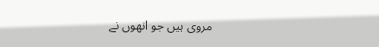مروی ہیں جو انھوں نے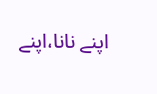اپنے نانا،اپنے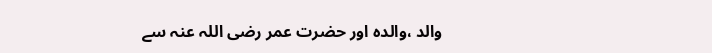والد ،والدہ اور حضرت عمر رضی اللہ عنہ سے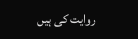روایت کی ہیں